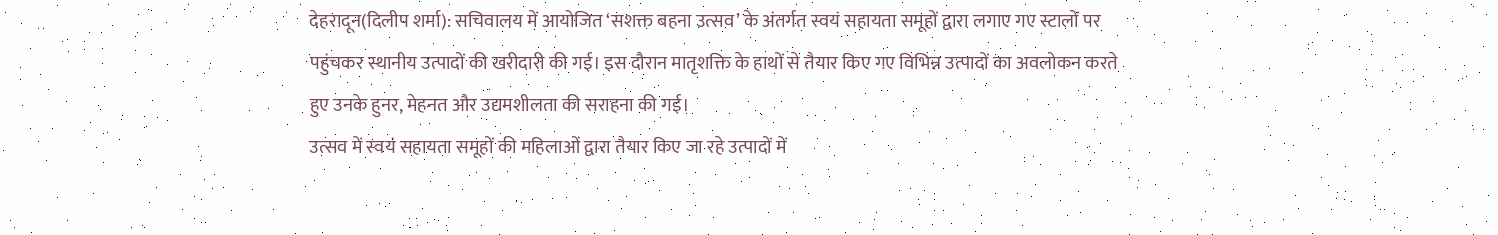देहरादून(दिलीप शर्मा): सचिवालय में आयोजित ‘सशक्त बहना उत्सव’ के अंतर्गत स्वयं सहायता समूहों द्वारा लगाए गए स्टालों पर पहुंचकर स्थानीय उत्पादों की खरीदारी की गई। इस दौरान मातृशक्ति के हाथों से तैयार किए गए विभिन्न उत्पादों का अवलोकन करते हुए उनके हुनर, मेहनत और उद्यमशीलता की सराहना की गई।
उत्सव में स्वयं सहायता समूहों की महिलाओं द्वारा तैयार किए जा रहे उत्पादों में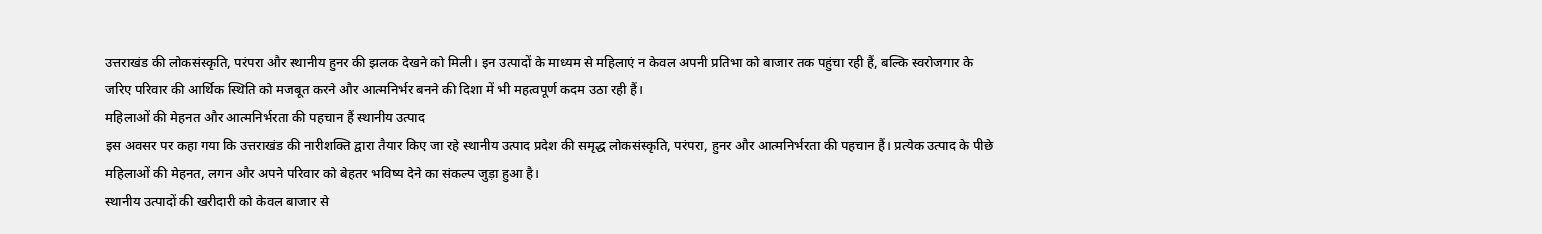उत्तराखंड की लोकसंस्कृति, परंपरा और स्थानीय हुनर की झलक देखने को मिली। इन उत्पादों के माध्यम से महिलाएं न केवल अपनी प्रतिभा को बाजार तक पहुंचा रही हैं, बल्कि स्वरोजगार के जरिए परिवार की आर्थिक स्थिति को मजबूत करने और आत्मनिर्भर बनने की दिशा में भी महत्वपूर्ण कदम उठा रही हैं।
महिलाओं की मेहनत और आत्मनिर्भरता की पहचान हैं स्थानीय उत्पाद
इस अवसर पर कहा गया कि उत्तराखंड की नारीशक्ति द्वारा तैयार किए जा रहे स्थानीय उत्पाद प्रदेश की समृद्ध लोकसंस्कृति, परंपरा, हुनर और आत्मनिर्भरता की पहचान हैं। प्रत्येक उत्पाद के पीछे महिलाओं की मेहनत, लगन और अपने परिवार को बेहतर भविष्य देने का संकल्प जुड़ा हुआ है।
स्थानीय उत्पादों की खरीदारी को केवल बाजार से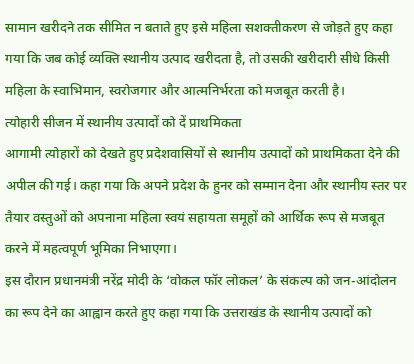सामान खरीदने तक सीमित न बताते हुए इसे महिला सशक्तीकरण से जोड़ते हुए कहा गया कि जब कोई व्यक्ति स्थानीय उत्पाद खरीदता है, तो उसकी खरीदारी सीधे किसी महिला के स्वाभिमान, स्वरोजगार और आत्मनिर्भरता को मजबूत करती है।
त्योहारी सीजन में स्थानीय उत्पादों को दें प्राथमिकता
आगामी त्योहारों को देखते हुए प्रदेशवासियों से स्थानीय उत्पादों को प्राथमिकता देने की अपील की गई। कहा गया कि अपने प्रदेश के हुनर को सम्मान देना और स्थानीय स्तर पर तैयार वस्तुओं को अपनाना महिला स्वयं सहायता समूहों को आर्थिक रूप से मजबूत करने में महत्वपूर्ण भूमिका निभाएगा।
इस दौरान प्रधानमंत्री नरेंद्र मोदी के ‘वोकल फॉर लोकल’ के संकल्प को जन-आंदोलन का रूप देने का आह्वान करते हुए कहा गया कि उत्तराखंड के स्थानीय उत्पादों को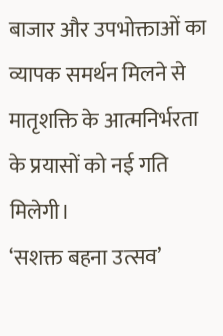बाजार और उपभोक्ताओं का व्यापक समर्थन मिलने से मातृशक्ति के आत्मनिर्भरता के प्रयासों को नई गति मिलेगी।
‘सशक्त बहना उत्सव’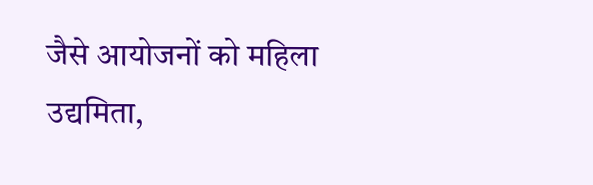जैसे आयोजनों को महिला उद्यमिता,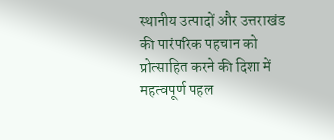स्थानीय उत्पादों और उत्तराखंड की पारंपरिक पहचान को प्रोत्साहित करने की दिशा में महत्वपूर्ण पहल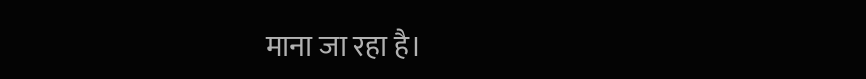माना जा रहा है।